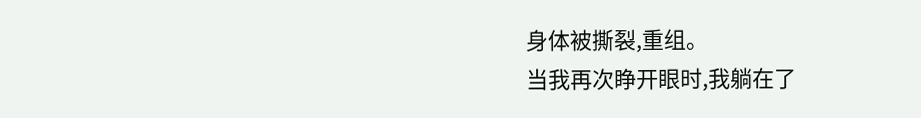身体被撕裂,重组。
当我再次睁开眼时,我躺在了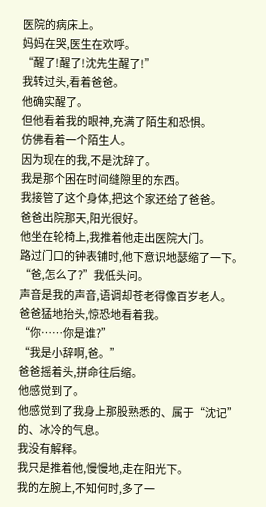医院的病床上。
妈妈在哭,医生在欢呼。
“醒了!醒了!沈先生醒了!”
我转过头,看着爸爸。
他确实醒了。
但他看着我的眼神,充满了陌生和恐惧。
仿佛看着一个陌生人。
因为现在的我,不是沈辞了。
我是那个困在时间缝隙里的东西。
我接管了这个身体,把这个家还给了爸爸。
爸爸出院那天,阳光很好。
他坐在轮椅上,我推着他走出医院大门。
路过门口的钟表铺时,他下意识地瑟缩了一下。
“爸,怎么了?”我低头问。
声音是我的声音,语调却苍老得像百岁老人。
爸爸猛地抬头,惊恐地看着我。
“你……你是谁?”
“我是小辞啊,爸。”
爸爸摇着头,拼命往后缩。
他感觉到了。
他感觉到了我身上那股熟悉的、属于“沈记”的、冰冷的气息。
我没有解释。
我只是推着他,慢慢地,走在阳光下。
我的左腕上,不知何时,多了一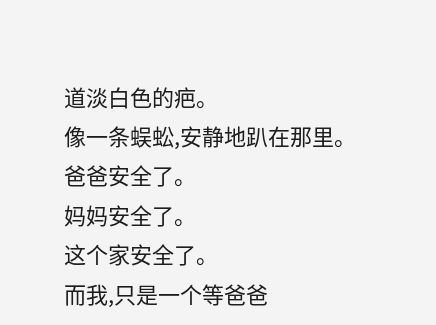道淡白色的疤。
像一条蜈蚣,安静地趴在那里。
爸爸安全了。
妈妈安全了。
这个家安全了。
而我,只是一个等爸爸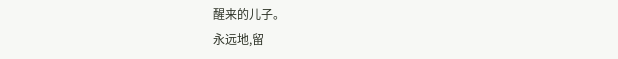醒来的儿子。
永远地,留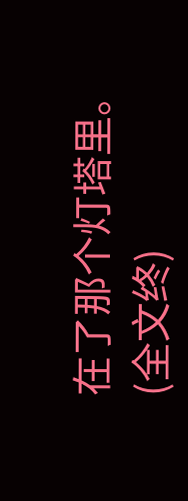在了那个灯塔里。
(全文终)